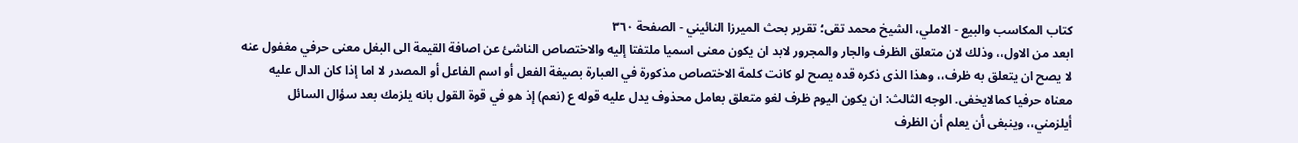كتاب المكاسب والبيع - الاملي، الشيخ محمد تقى؛ تقرير بحث الميرزا النائيني - الصفحة ٣٦٠
ابعد من الاول،، وذلك لان متعلق الظرف والجار والمجرور لابد ان يكون معنى اسميا ملتفتا إليه والاختصاص الناشئ عن اصافة القيمة الى البغل معنى حرفي مغفول عنه لا يصح ان يتعلق به ظرف،، وهذا الذى ذكره قده يصح لو كانت كلمة الاختصاص مذكورة في العبارة بصيغة الفعل أو اسم الفاعل أو المصدر لا اما إذا كان الدال عليه معناه حرفيا كمالايخفى. الوجه الثالث: ان يكون اليوم ظرف لغو متعلق بعامل محذوف يدل عليه قوله ع (نعم) إذ هو في قوة القول بانه يلزمك بعد سؤال السائل أيلزمني،، وينبغى أن يعلم أن الظرف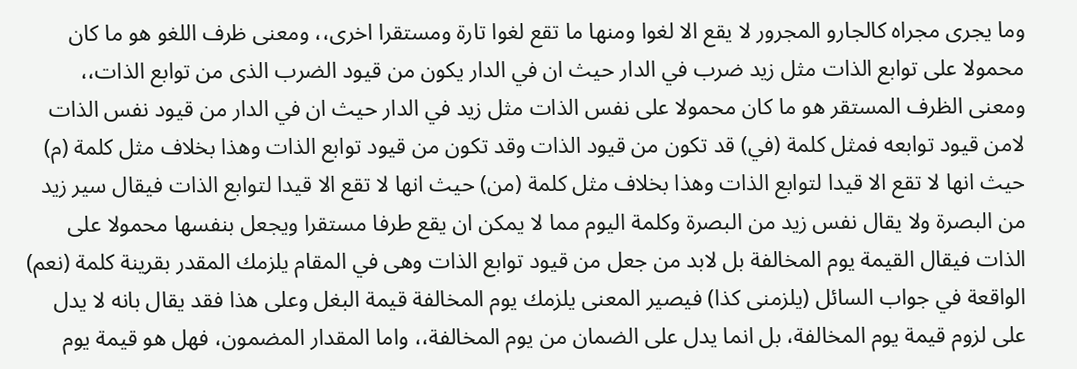وما يجرى مجراه كالجارو المجرور لا يقع الا لغوا ومنها ما تقع لغوا تارة ومستقرا اخرى،، ومعنى ظرف اللغو هو ما كان محمولا على توابع الذات مثل زيد ضرب في الدار حيث ان في الدار يكون من قيود الضرب الذى من توابع الذات،، ومعنى الظرف المستقر هو ما كان محمولا على نفس الذات مثل زيد في الدار حيث ان في الدار من قيود نفس الذات لامن قيود توابعه فمثل كلمة (في) قد تكون من قيود الذات وقد تكون من قيود توابع الذات وهذا بخلاف مثل كلمة (م) حيث انها لا تقع الا قيدا لتوابع الذات وهذا بخلاف مثل كلمة (من) حيث انها لا تقع الا قيدا لتوابع الذات فيقال سير زيد من البصرة ولا يقال نفس زيد من البصرة وكلمة اليوم مما لا يمكن ان يقع طرفا مستقرا ويجعل بنفسها محمولا على الذات فيقال القيمة يوم المخالفة بل لابد من جعل من قيود توابع الذات وهى في المقام يلزمك المقدر بقرينة كلمة (نعم) الواقعة في جواب السائل (يلزمنى كذا) فيصير المعنى يلزمك يوم المخالفة قيمة البغل وعلى هذا فقد يقال بانه لا يدل على لزوم قيمة يوم المخالفة، بل انما يدل على الضمان من يوم المخالفة،، واما المقدار المضمون، فهل هو قيمة يوم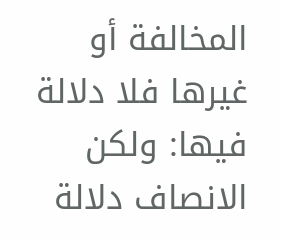المخالفة أو غيرها فلا دلالة فيها: ولكن الانصاف دلالة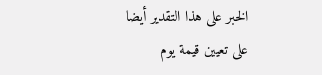الخبر على هذا التقدير أيضا على تعيين قيمة يوم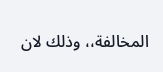المخالفة،، وذلك لان